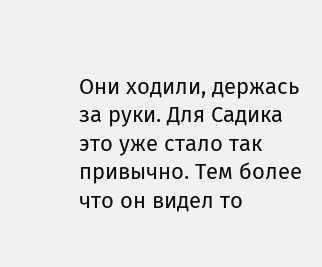Они ходили, держась за руки. Для Садика это уже стало так привычно. Тем более что он видел то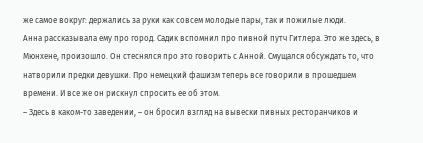же самое вокруг: держались за руки как совсем молодые пары, так и пожилые люди.
Анна рассказывала ему про город. Садик вспомнил про пивной путч Гитлера. Это же здесь, в Мюнхене, произошло. Он стеснялся про это говорить с Анной. Смущался обсуждать то, что натворили предки девушки. Про немецкий фашизм теперь все говорили в прошедшем времени. И все же он рискнул спросить ее об этом.
– Здесь в каком-то заведении, – он бросил взгляд на вывески пивных ресторанчиков и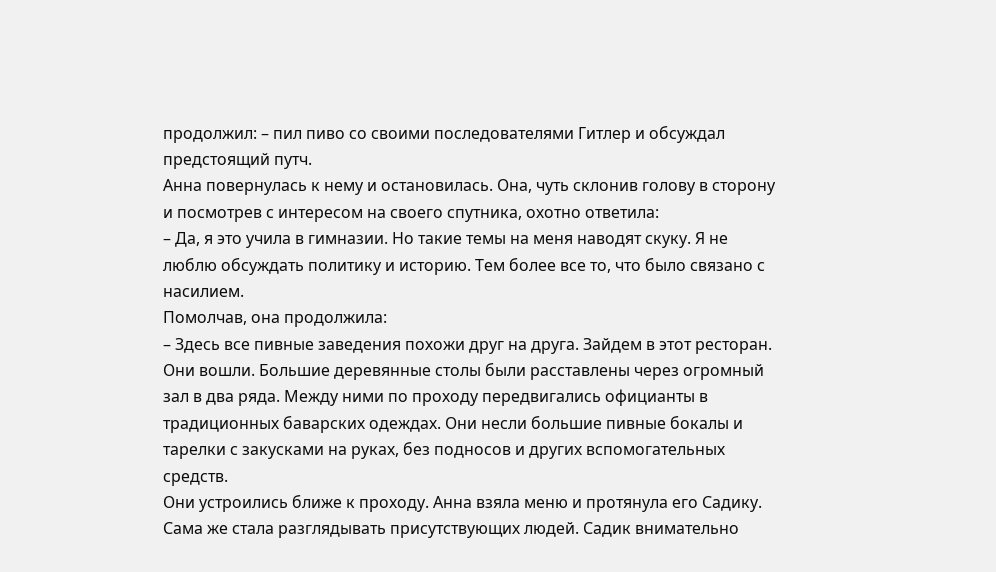продолжил: – пил пиво со своими последователями Гитлер и обсуждал предстоящий путч.
Анна повернулась к нему и остановилась. Она, чуть склонив голову в сторону и посмотрев с интересом на своего спутника, охотно ответила:
– Да, я это учила в гимназии. Но такие темы на меня наводят скуку. Я не люблю обсуждать политику и историю. Тем более все то, что было связано с насилием.
Помолчав, она продолжила:
– Здесь все пивные заведения похожи друг на друга. Зайдем в этот ресторан.
Они вошли. Большие деревянные столы были расставлены через огромный зал в два ряда. Между ними по проходу передвигались официанты в традиционных баварских одеждах. Они несли большие пивные бокалы и тарелки с закусками на руках, без подносов и других вспомогательных средств.
Они устроились ближе к проходу. Анна взяла меню и протянула его Садику. Сама же стала разглядывать присутствующих людей. Садик внимательно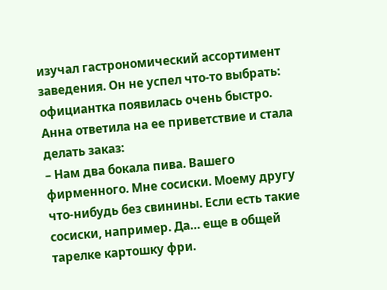изучал гастрономический ассортимент заведения. Он не успел что-то выбрать: официантка появилась очень быстро.
Анна ответила на ее приветствие и стала делать заказ:
– Нам два бокала пива. Вашего фирменного. Мне сосиски. Моему другу что-нибудь без свинины. Если есть такие сосиски, например. Да… еще в общей тарелке картошку фри.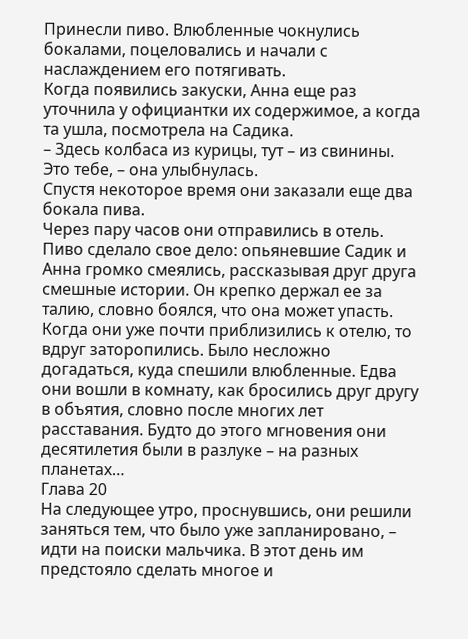Принесли пиво. Влюбленные чокнулись бокалами, поцеловались и начали с наслаждением его потягивать.
Когда появились закуски, Анна еще раз уточнила у официантки их содержимое, а когда та ушла, посмотрела на Садика.
– Здесь колбаса из курицы, тут – из свинины. Это тебе, – она улыбнулась.
Спустя некоторое время они заказали еще два бокала пива.
Через пару часов они отправились в отель. Пиво сделало свое дело: опьяневшие Садик и Анна громко смеялись, рассказывая друг друга смешные истории. Он крепко держал ее за талию, словно боялся, что она может упасть.
Когда они уже почти приблизились к отелю, то вдруг заторопились. Было несложно догадаться, куда спешили влюбленные. Едва они вошли в комнату, как бросились друг другу в объятия, словно после многих лет расставания. Будто до этого мгновения они десятилетия были в разлуке – на разных планетах…
Глава 20
На следующее утро, проснувшись, они решили заняться тем, что было уже запланировано, – идти на поиски мальчика. В этот день им предстояло сделать многое и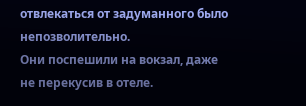отвлекаться от задуманного было непозволительно.
Они поспешили на вокзал, даже не перекусив в отеле.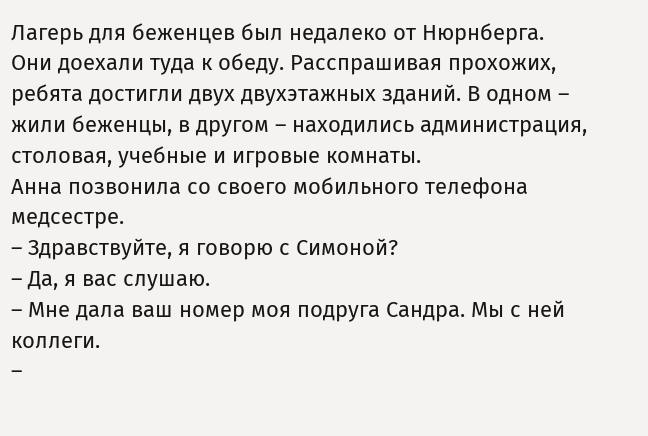Лагерь для беженцев был недалеко от Нюрнберга. Они доехали туда к обеду. Расспрашивая прохожих, ребята достигли двух двухэтажных зданий. В одном – жили беженцы, в другом – находились администрация, столовая, учебные и игровые комнаты.
Анна позвонила со своего мобильного телефона медсестре.
– Здравствуйте, я говорю с Симоной?
– Да, я вас слушаю.
– Мне дала ваш номер моя подруга Сандра. Мы с ней коллеги.
–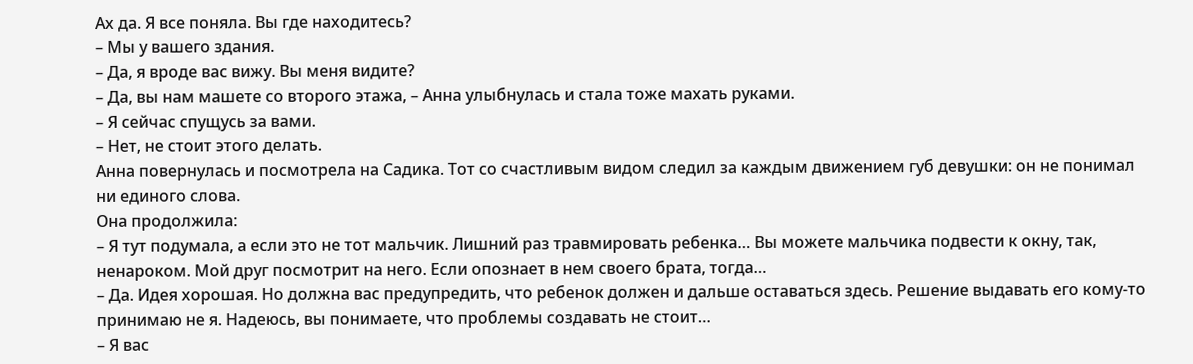Ах да. Я все поняла. Вы где находитесь?
– Мы у вашего здания.
– Да, я вроде вас вижу. Вы меня видите?
– Да, вы нам машете со второго этажа, – Анна улыбнулась и стала тоже махать руками.
– Я сейчас спущусь за вами.
– Нет, не стоит этого делать.
Анна повернулась и посмотрела на Садика. Тот со счастливым видом следил за каждым движением губ девушки: он не понимал ни единого слова.
Она продолжила:
– Я тут подумала, а если это не тот мальчик. Лишний раз травмировать ребенка… Вы можете мальчика подвести к окну, так, ненароком. Мой друг посмотрит на него. Если опознает в нем своего брата, тогда…
– Да. Идея хорошая. Но должна вас предупредить, что ребенок должен и дальше оставаться здесь. Решение выдавать его кому-то принимаю не я. Надеюсь, вы понимаете, что проблемы создавать не стоит…
– Я вас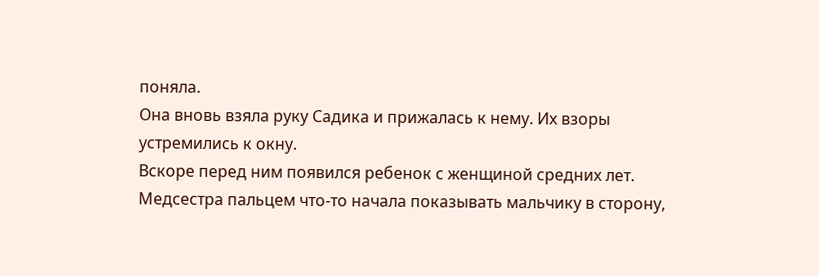поняла.
Она вновь взяла руку Садика и прижалась к нему. Их взоры устремились к окну.
Вскоре перед ним появился ребенок с женщиной средних лет. Медсестра пальцем что-то начала показывать мальчику в сторону,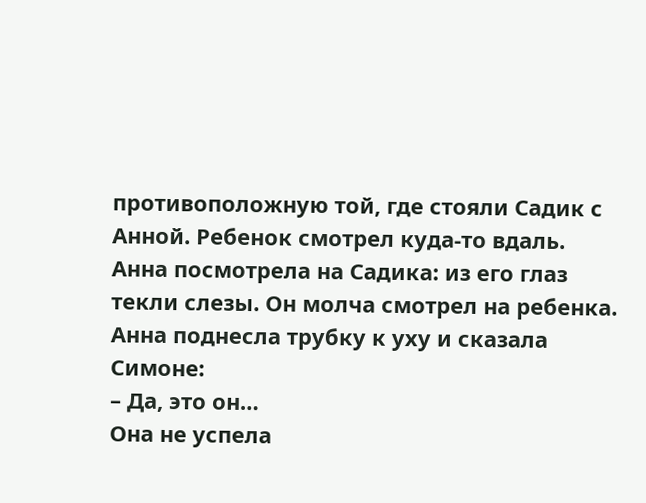противоположную той, где стояли Садик с Анной. Ребенок смотрел куда-то вдаль.
Анна посмотрела на Садика: из его глаз текли слезы. Он молча смотрел на ребенка.
Анна поднесла трубку к уху и сказала Симоне:
– Да, это он…
Она не успела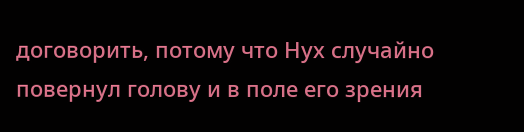договорить, потому что Нух случайно повернул голову и в поле его зрения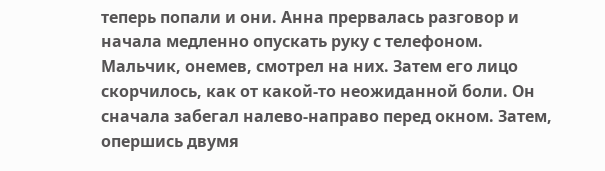теперь попали и они. Анна прервалась разговор и начала медленно опускать руку с телефоном.
Мальчик, онемев, смотрел на них. Затем его лицо скорчилось, как от какой-то неожиданной боли. Он сначала забегал налево-направо перед окном. Затем, опершись двумя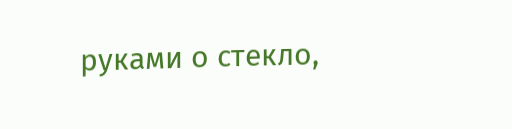руками о стекло,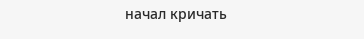начал кричать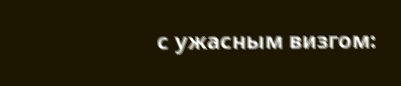с ужасным визгом: